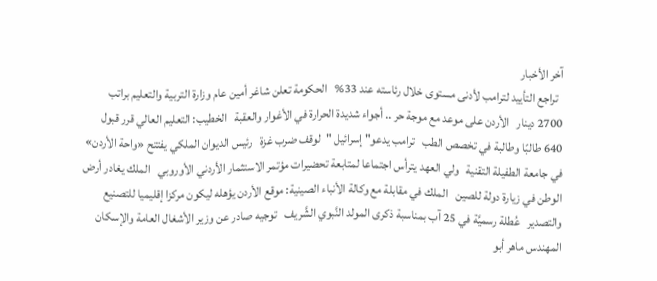آخر الأخبار
  تراجع التأييد لترامب لأدنى مستوى خلال رئاسته عند 33%   الحكومة تعلن شاغر أمين عام وزارة التربية والتعليم براتب 2700 دينار   الأردن على موعد مع موجة حر .. أجواء شديدة الحرارة في الأغوار والعقبة   الخطيب: التعليم العالي قرر قبول 640 طالبًا وطالبة في تخصص الطب   ترامب يدعو" إسرائيل "لوقف ضرب غزة   رئيس الديوان الملكي يفتتح «واحة الأردن» في جامعة الطفيلة التقنية   ولي العهد يترأس اجتماعا لمتابعة تحضيرات مؤتمر الاستثمار الأردني الأوروبي   الملك يغادر أرض الوطن في زيارة دولة للصين   الملك في مقابلة مع وكالة الأنباء الصينية: موقع الأردن يؤهله ليكون مركزا إقليميا للتصنيع والتصدير   عُطلة رسميَّة في 25 آب بمناسبة ذكرى المولد النَّبوي الشَّريف   توجيه صادر عن وزير الأشغال العامة والإسكان المهندس ماهر أبو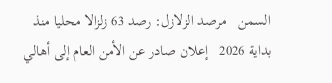السمن   مرصد الزلازل: رصد 63 زلزالا محليا منذ بداية 2026   إعلان صادر عن الأمن العام إلى أهالي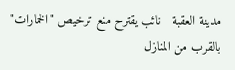مدينة العقبة   نائب يقترح منع ترخيص "الخمارات" بالقرب من المنازل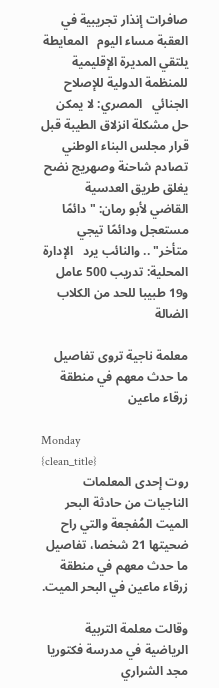صافرات إنذار تجريبية في العقبة مساء اليوم   المعايطة يلتقي المديرة الإقليمية للمنظمة الدولية للإصلاح الجنائي   المصري: لا يمكن حل مشكلة انزلاق الطيبة قبل قرار مجلس البناء الوطني   تصادم شاحنة وصهريج نضح يغلق طريق العدسية   القاضي لأبو رمان: "دائمًا مستعجل ودائمًا تيجي متأخر" .. والنائب يرد   الإدارة المحلية: تدريب 500 عامل و19 طبيبا للحد من الكلاب الضالة

معلمة ناجية تروى تفاصيل ما حدث معهم في منطقة زرقاء ماعين

Monday
{clean_title}
روت إحدى المعلمات الناجيات من حادثة البحر الميت المُفجعة والتي راح ضحيتها 21 شخصا، تفاصيل ما حدث معهم في منطقة زرقاء ماعين في البحر الميت.

وقالت معلمة التربية الرياضية في مدرسة فكتوريا مجد الشراري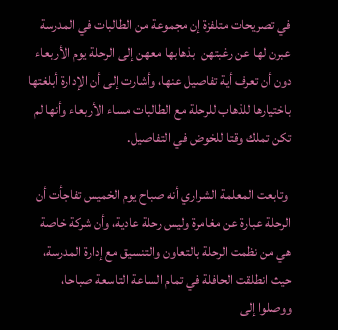في تصريحات متلفزة إن مجموعة من الطالبات في المدرسة عبرن لها عن رغبتهن  بذهابها معهن إلى الرحلة يوم الأربعاء دون أن تعرف أية تفاصيل عنها، وأشارت إلى أن الإدارة أبلغتها باختيارها للذهاب للرحلة مع الطالبات مساء الأربعاء وأنها لم تكن تملك وقتا للخوض في التفاصيل.

 وتابعت المعلمة الشراري أنه صباح يوم الخميس تفاجأت أن الرحلة عبارة عن مغامرة وليس رحلة عادية، وأن شركة خاصة هي من نظمت الرحلة بالتعاون والتنسيق مع إدارة المدرسة، حيث انطلقت الحافلة في تمام الساعة التاسعة صباحا، ووصلوا إلى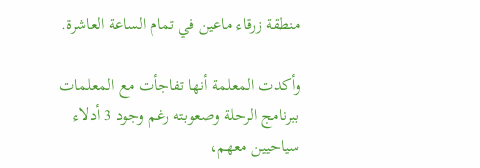منطقة زرقاء ماعين في تمام الساعة العاشرة.

وأكدت المعلمة أنها تفاجأت مع المعلمات ببرنامج الرحلة وصعوبته رغم وجود 3 أدلاء سياحيين معهم،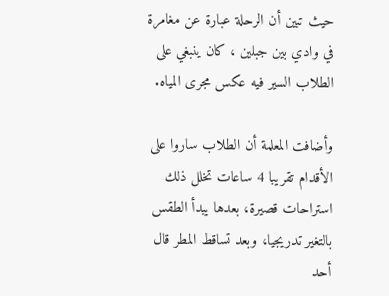حيث تبين أن الرحلة عبارة عن مغامرة في وادي بين جبلين ، كان ينبغي على الطلاب السير فيه عكس مجرى المياه.

وأضافت المعلمة أن الطلاب ساروا على الأقدام تقريبا 4 ساعات تخلل ذلك استراحات قصيرة، بعدها يبدأ الطقس بالتغير تدريجيا، وبعد تساقط المطر قال أحد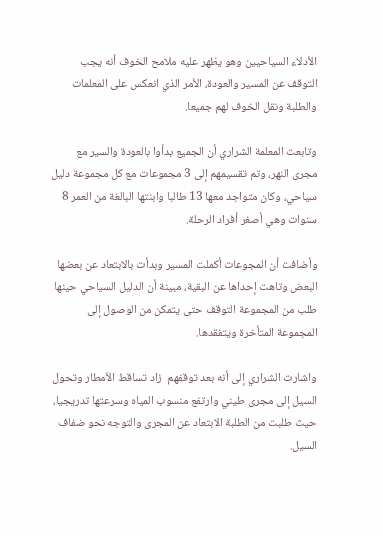الأدلاء السياحيين وهو يظهر عليه ملامح الخوف أنه يجب التوقف عن المسير والعودة، الأمر الذي انعكس على المعلمات والطلبة ونقل الخوف لهم جميعا.

وتابعت المعلمة الشراري أن الجميع بدأوا بالعودة والسير مع مجرى النهر، وتم تقسيمهم إلى 3 مجموعات مع كل مجموعة دليل سياحي، وكان متواجد معها 13 طالبا وابنتها البالغة من العمر 8 سنوات وهي أصغر أفراد الرحلة.

وأضافت أن المجوعات أكملت المسير وبدأت بالابتعاد عن بعضها البعض وتاهت إحداها عن البقية، مبينة أن الدليل السياحي حينها طلب من المجموعة التوقف حتى يتمكن من الوصول إلى المجموعة المتأخرة ويتفقدها.

واشارت الشراري إلى أنه بعد توقفهم  زاد تساقط الأمطار وتحول السيل إلى مجرى طيني وارتفع منسوب المياه وسرعتها تدريجيا، حيث طلبت من الطلبة الابتعاد عن المجرى والتوجه نحو ضفاف السيل.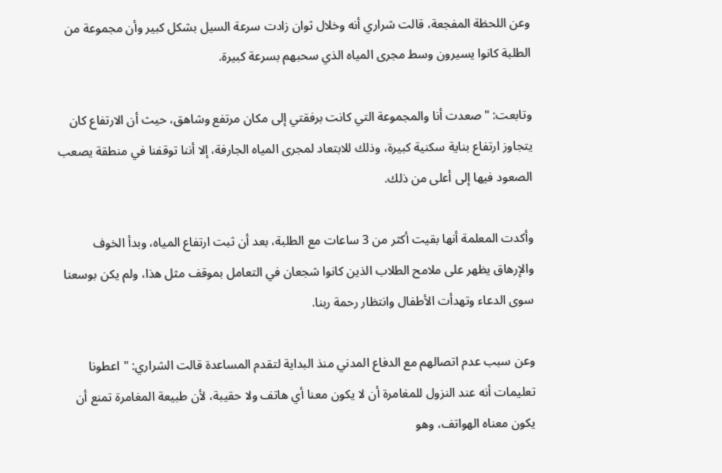وعن اللحظة المفجعة، قالت شراري أنه وخلال ثوان زادت سرعة السيل بشكل كبير وأن مجموعة من الطلبة كانوا يسيرون وسط مجرى المياه الذي سحبهم بسرعة كبيرة.

وتابعت: "صعدت أنا والمجموعة التي كانت برفقتي إلى مكان مرتفع وشاهق، حيث أن الارتفاع كان يتجاوز ارتفاع بناية سكنية كبيرة، وذلك للابتعاد لمجرى المياه الجارفة، إلا أننا توقفنا في منطقة يصعب الصعود فيها إلى أعلى من ذلك.

وأكدت المعلمة أنها بقيت أكثر من 3 ساعات مع الطلبة، بعد أن ثبت ارتفاع المياه، وبدأ الخوف والإرهاق يظهر على ملامح الطلاب الذين كانوا شجعان في التعامل بموقف مثل هذا، ولم يكن بوسعنا سوى الدعاء وتهدأت الأطفال وانتظار رحمة ربنا.

وعن سبب عدم اتصالهم مع الدفاع المدني منذ البداية لتقدم المساعدة قالت الشراري: "اعطونا تعليمات أنه عند النزول للمغامرة أن لا يكون معنا أي هاتف ولا حقيبة، لأن طبيعة المغامرة تمنع أن يكون معناه الهواتف، وهو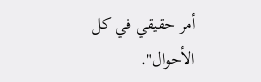أمر حقيقي في كل الأحوال".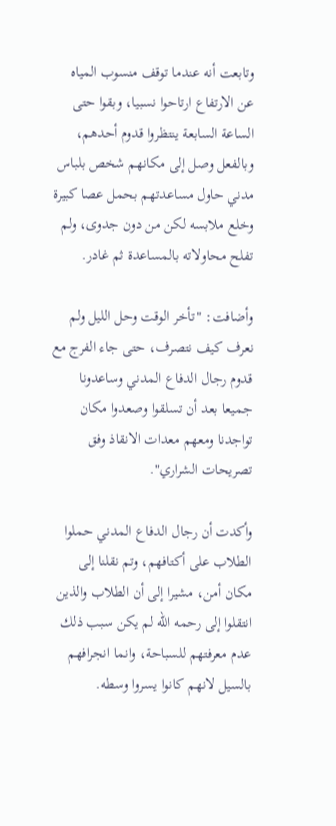وتابعت أنه عندما توقف منسوب المياه عن الارتفاع ارتاحوا نسبيا، وبقوا حتى الساعة السابعة ينتظروا قدوم أحدهم، وبالفعل وصل إلى مكانهم شخص بلباس مدني حاول مساعدتهم بحمل عصا كبيرة وخلع ملابسه لكن من دون جدوى، ولم تفلح محاولاته بالمساعدة ثم غادر.

وأضافت: "تأخر الوقت وحل الليل ولم نعرف كيف نتصرف، حتى جاء الفرج مع قدوم رجال الدفاع المدني وساعدونا جميعا بعد أن تسلقوا وصعدوا مكان تواجدنا ومعهم معدات الانقاذ وفق تصريحات الشراري".

وأكدت أن رجال الدفاع المدني حملوا الطلاب على أكتافهم، وتم نقلنا إلى مكان أمن، مشيرا إلى أن الطلاب والذين انتقلوا إلى رحمه الله لم يكن سبب ذلك عدم معرفتهم للسباحة، وانما انجرافهم بالسيل لانهم كانوا يسروا وسطه.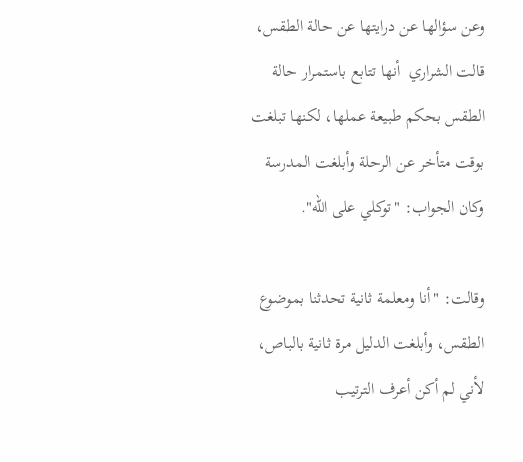وعن سؤالها عن درايتها عن حالة الطقس، قالت الشراري  أنها تتابع باستمرار حالة الطقس بحكم طبيعة عملها، لكنها تبلغت بوقت متأخر عن الرحلة وأبلغت المدرسة وكان الجواب: "توكلي على الله".

وقالت: "أنا ومعلمة ثانية تحدثنا بموضوع الطقس، وأبلغت الدليل مرة ثانية بالباص، لأني لم أكن أعرف الترتيب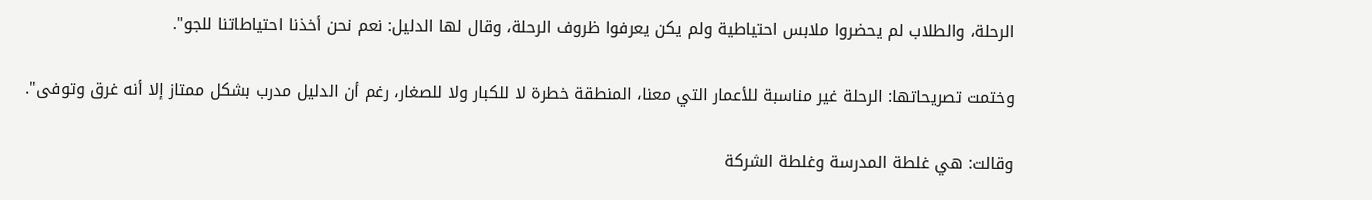الرحلة، والطلاب لم يحضروا ملابس احتياطية ولم يكن يعرفوا ظروف الرحلة، وقال لها الدليل: نعم نحن أخذنا احتياطاتنا للجو".

وختمت تصريحاتها: الرحلة غير مناسبة للأعمار التي معنا، المنطقة خطرة لا للكبار ولا للصغار، رغم أن الدليل مدرب بشكل ممتاز إلا أنه غرق وتوفى".

وقالت: هي غلطة المدرسة وغلطة الشركة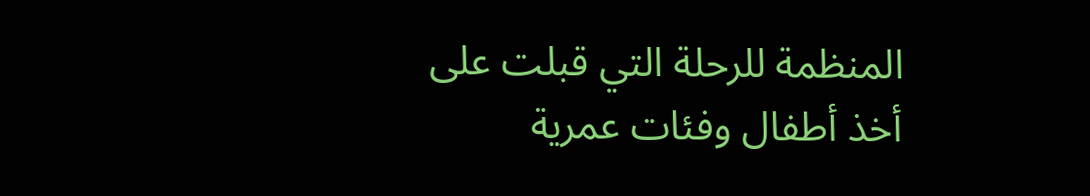المنظمة للرحلة التي قبلت على أخذ أطفال وفئات عمرية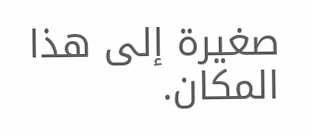صغيرة إلى هذا المكان.